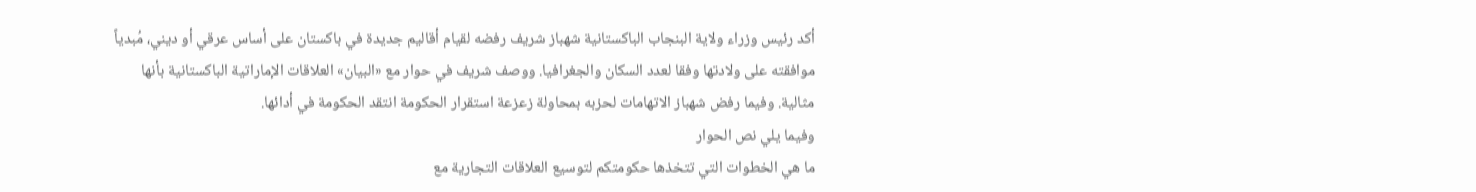أكد رئيس وزراء ولاية البنجاب الباكستانية شهباز شريف رفضه لقيام أقاليم جديدة في باكستان على أساس عرقي أو ديني، مُبدياً موافقته على ولادتها وفقا لعدد السكان والجغرافيا. ووصف شريف في حوار مع «البيان» العلاقات الإماراتية الباكستانية بأنها مثالية. وفيما رفض شهباز الاتهامات لحزبه بمحاولة زعزعة استقرار الحكومة انتقد الحكومة في أدائها.
وفيما يلي نص الحوار
ما هي الخطوات التي تتخذها حكومتكم لتوسيع العلاقات التجارية مع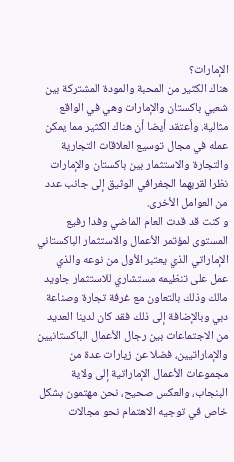الإمارات؟
هناك الكثير من المحبة والمودة المشتركة بين شعبي باكستان والإمارات وهي في الواقع مثالية. وأعتقد أيضا أن هناك الكثير مما يمكن عمله في مجال توسيع العلاقات التجارية والتجارة والاستثمار بين باكستان والإمارات نظرا لقربهما الجغرافي الوثيق إلى جانب عدد من العوامل الأخرى.
و كنت قد قدت العام الماضي وفدا رفيع المستوى لمؤتمر الأعمال والاستثمار الباكستاني الإماراتي الذي يعتبر الأول من نوعه والذي عمل على تنظيمه مستشاري للاستثمار جاويد مالك وذلك بالتعاون مع غرفة تجارة وصناعة دبي وبالإضافة إلى ذلك فقد كان لدينا العديد من الاجتماعات بين رجال الأعمال الباكستانيين والإماراتيين، فضلا عن زيارات عدة من مجموعات الأعمال الإماراتية إلى ولاية البنجاب، والعكس صحيح، نحن مهتمون بشكل خاص في توجيه الاهتمام نحو مجالات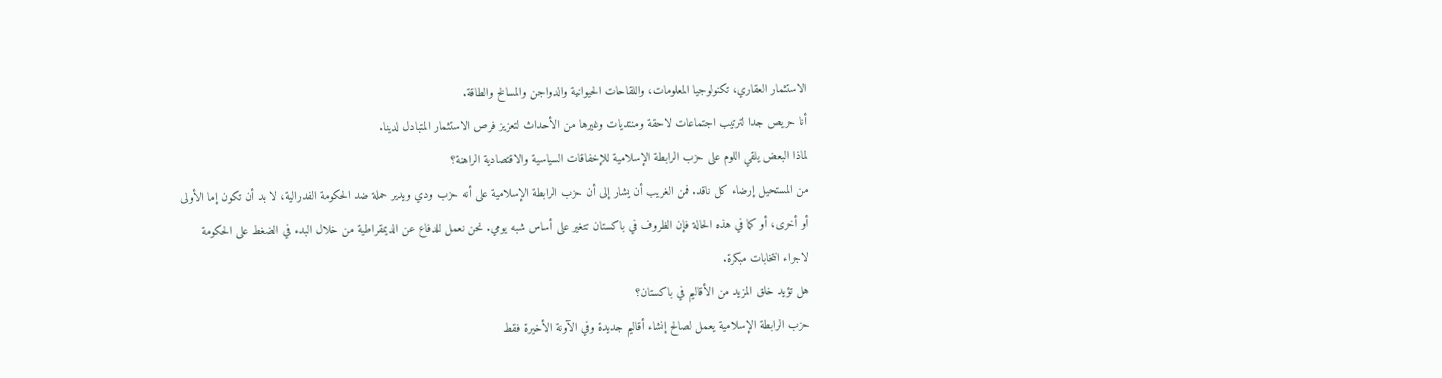الاستثمار العقاري، تكنولوجيا المعلومات، واللقاحات الحيوانية والدواجن والمسالخ والطاقة.
أنا حريص جدا لترتيب اجتماعات لاحقة ومنتديات وغيرها من الأحداث لتعزيز فرص الاستثمار المتبادل لدينا.
لماذا البعض يلقي اللوم على حزب الرابطة الإسلامية للإخفاقات السياسية والاقتصادية الراهنة؟
من المستحيل إرضاء كل ناقد. فمن الغريب أن يشار إلى أن حزب الرابطة الإسلامية على أنه حزب ودي ويدير حملة ضد الحكومة الفدرالية، لا بد أن تكون إما الأولى أو أخرى، أو كما في هذه الحالة فإن الظروف في باكستان تتغير على أساس شبه يومي. نحن نعمل للدفاع عن الديمقراطية من خلال البدء في الضغط على الحكومة لاجراء انتخابات مبكرة.
هل تؤيد خلق المزيد من الأقاليم في باكستان؟
حزب الرابطة الإسلامية يعمل لصالح إنشاء أقاليم جديدة وفي الآونة الأخيرة فقط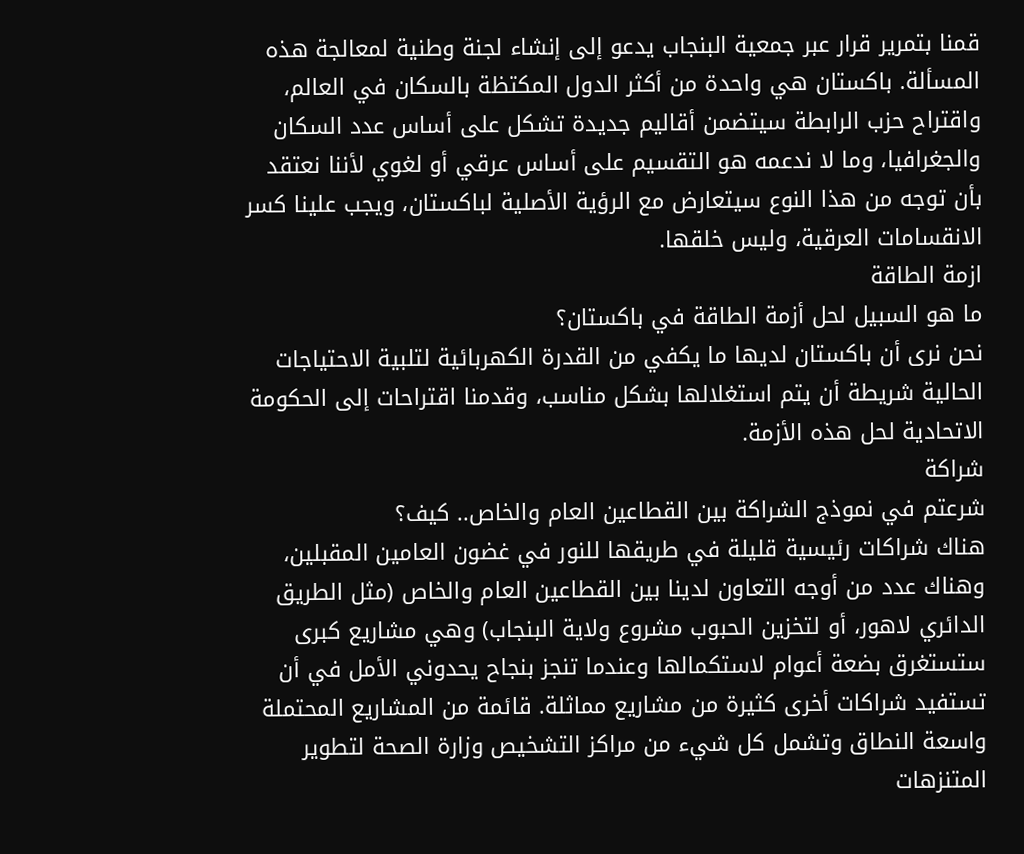قمنا بتمرير قرار عبر جمعية البنجاب يدعو إلى إنشاء لجنة وطنية لمعالجة هذه المسألة. باكستان هي واحدة من أكثر الدول المكتظة بالسكان في العالم، واقتراح حزب الرابطة سيتضمن أقاليم جديدة تشكل على أساس عدد السكان والجغرافيا، وما لا ندعمه هو التقسيم على أساس عرقي أو لغوي لأننا نعتقد بأن توجه من هذا النوع سيتعارض مع الرؤية الأصلية لباكستان، ويجب علينا كسر الانقسامات العرقية، وليس خلقها.
ازمة الطاقة
ما هو السبيل لحل أزمة الطاقة في باكستان؟
نحن نرى أن باكستان لديها ما يكفي من القدرة الكهربائية لتلبية الاحتياجات الحالية شريطة أن يتم استغلالها بشكل مناسب، وقدمنا اقتراحات إلى الحكومة الاتحادية لحل هذه الأزمة.
شراكة
شرعتم في نموذج الشراكة بين القطاعين العام والخاص.. كيف؟
هناك شراكات رئيسية قليلة في طريقها للنور في غضون العامين المقبلين، وهناك عدد من أوجه التعاون لدينا بين القطاعين العام والخاص (مثل الطريق الدائري لاهور، أو لتخزين الحبوب مشروع ولاية البنجاب) وهي مشاريع كبرى ستستغرق بضعة أعوام لاستكمالها وعندما تنجز بنجاح يحدوني الأمل في أن تستفيد شراكات أخرى كثيرة من مشاريع مماثلة. قائمة من المشاريع المحتملة واسعة النطاق وتشمل كل شيء من مراكز التشخيص وزارة الصحة لتطوير المتنزهات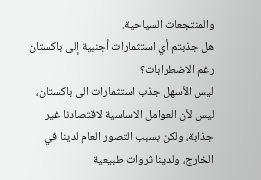والمنتجعات السياحية.
هل جذبتم أي استثمارات أجنبية إلى باكستان رغم الاضطرابات؟
ليس الأسهل جذب استثمارات الى باكستان، ليس لأن العوامل الاساسية لاقتصادنا غير جذابة، ولكن بسبب التصور العام لدينا في الخارج، ولدينا ثروات طبيعية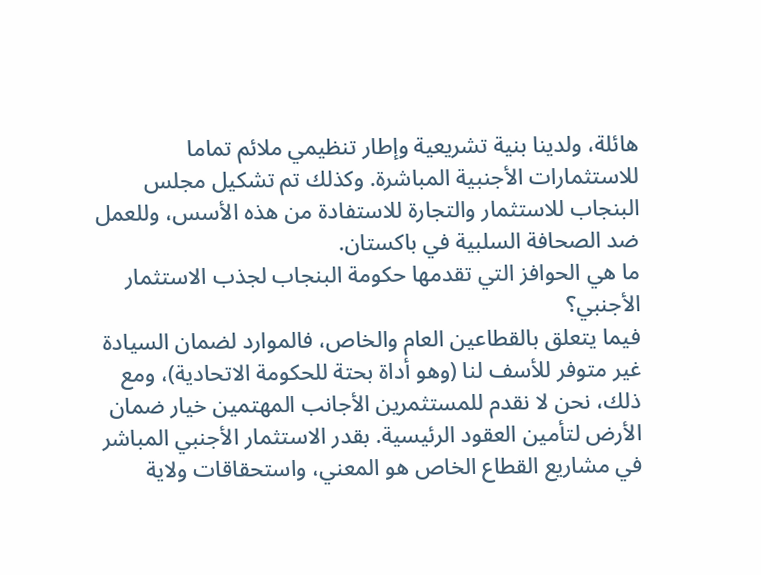هائلة، ولدينا بنية تشريعية وإطار تنظيمي ملائم تماما للاستثمارات الأجنبية المباشرة. وكذلك تم تشكيل مجلس البنجاب للاستثمار والتجارة للاستفادة من هذه الأسس، وللعمل ضد الصحافة السلبية في باكستان.
ما هي الحوافز التي تقدمها حكومة البنجاب لجذب الاستثمار الأجنبي؟
فيما يتعلق بالقطاعين العام والخاص، فالموارد لضمان السيادة غير متوفر للأسف لنا (وهو أداة بحتة للحكومة الاتحادية)، ومع ذلك، نحن لا نقدم للمستثمرين الأجانب المهتمين خيار ضمان الأرض لتأمين العقود الرئيسية. بقدر الاستثمار الأجنبي المباشر في مشاريع القطاع الخاص هو المعني، واستحقاقات ولاية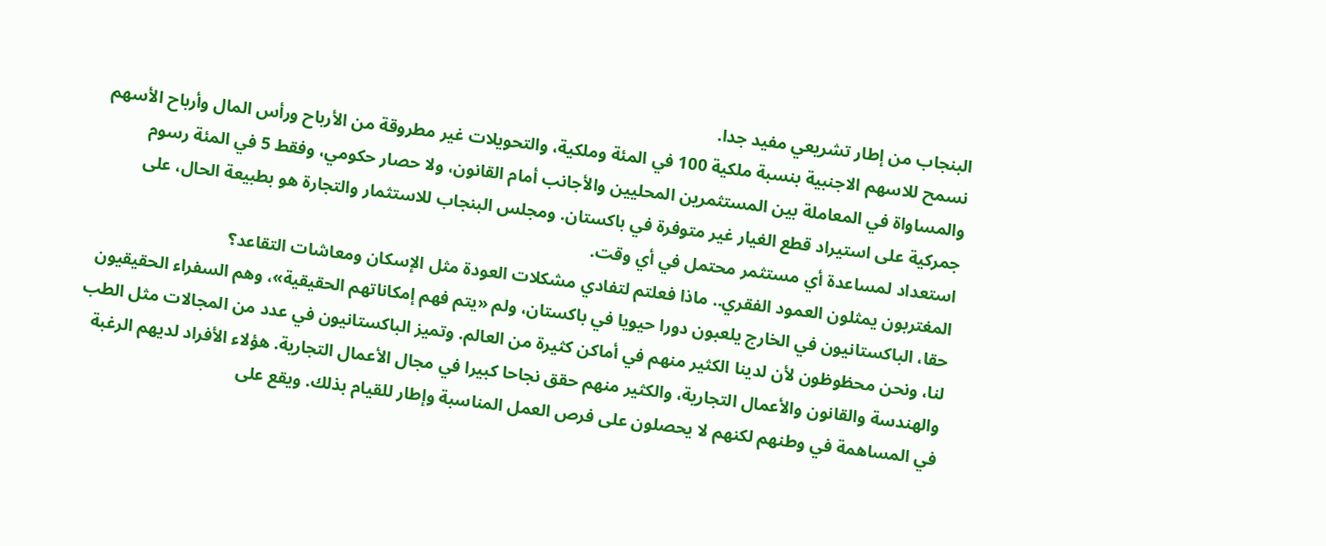البنجاب من إطار تشريعي مفيد جدا.
نسمح للاسهم الاجنبية بنسبة ملكية 100 في المئة وملكية، والتحويلات غير مطروقة من الأرباح ورأس المال وأرباح الأسهم والمساواة في المعاملة بين المستثمرين المحليين والأجانب أمام القانون، ولا حصار حكومي، وفقط 5 في المئة رسوم جمركية على استيراد قطع الغيار غير متوفرة في باكستان. ومجلس البنجاب للاستثمار والتجارة هو بطبيعة الحال، على استعداد لمساعدة أي مستثمر محتمل في أي وقت.
المغتربون يمثلون العمود الفقري.. ماذا فعلتم لتفادي مشكلات العودة مثل الإسكان ومعاشات التقاعد؟
حقا، الباكستانيون في الخارج يلعبون دورا حيويا في باكستان، ولم «يتم فهم إمكاناتهم الحقيقية»، وهم السفراء الحقيقيون لنا، ونحن محظوظون لأن لدينا الكثير منهم في أماكن كثيرة من العالم. وتميز الباكستانيون في عدد من المجالات مثل الطب والهندسة والقانون والأعمال التجارية، والكثير منهم حقق نجاحا كبيرا في مجال الأعمال التجارية. هؤلاء الأفراد لديهم الرغبة في المساهمة في وطنهم لكنهم لا يحصلون على فرص العمل المناسبة وإطار للقيام بذلك. ويقع على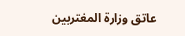عاتق وزارة المغتربين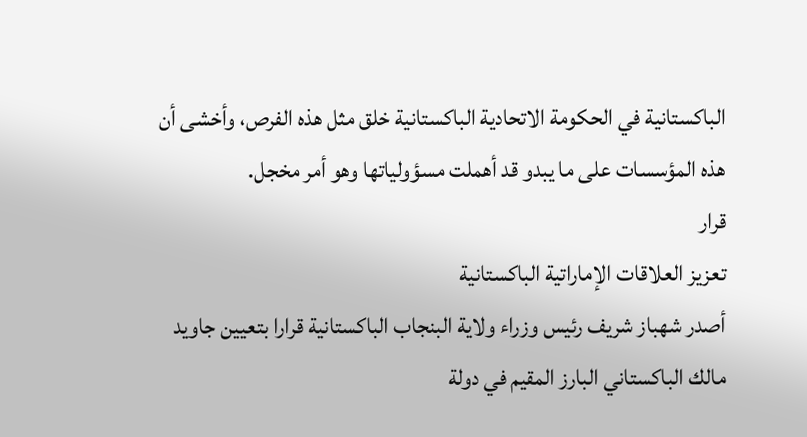الباكستانية في الحكومة الاتحادية الباكستانية خلق مثل هذه الفرص، وأخشى أن هذه المؤسسات على ما يبدو قد أهملت مسؤولياتها وهو أمر مخجل.
قرار
تعزيز العلاقات الإماراتية الباكستانية
أصدر شهباز شريف رئيس وزراء ولاية البنجاب الباكستانية قرارا بتعيين جاويد مالك الباكستاني البارز المقيم في دولة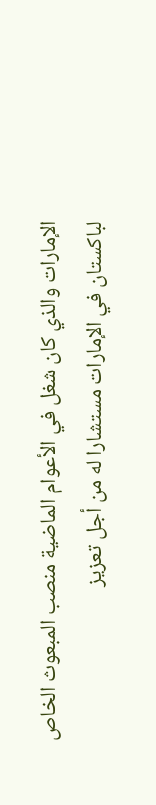الإمارات والذي كان شغل في الأعوام الماضية منصب المبعوث الخاص لباكستان في الإمارات مستشارا له من أجل تعزيز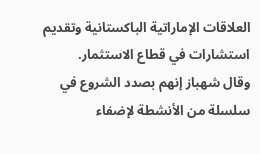العلاقات الإماراتية الباكستانية وتقديم استشارات في قطاع الاستثمار.
وقال شهباز إنهم بصدد الشروع في سلسلة من الأنشطة لإضفاء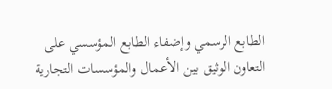الطابع الرسمي وإضفاء الطابع المؤسسي على التعاون الوثيق بين الأعمال والمؤسسات التجارية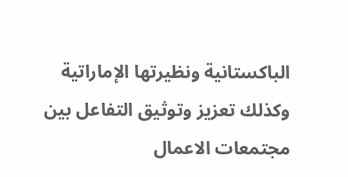الباكستانية ونظيرتها الإماراتية وكذلك تعزيز وتوثيق التفاعل بين مجتمعات الاعمال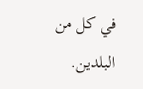في كل من البلدين.